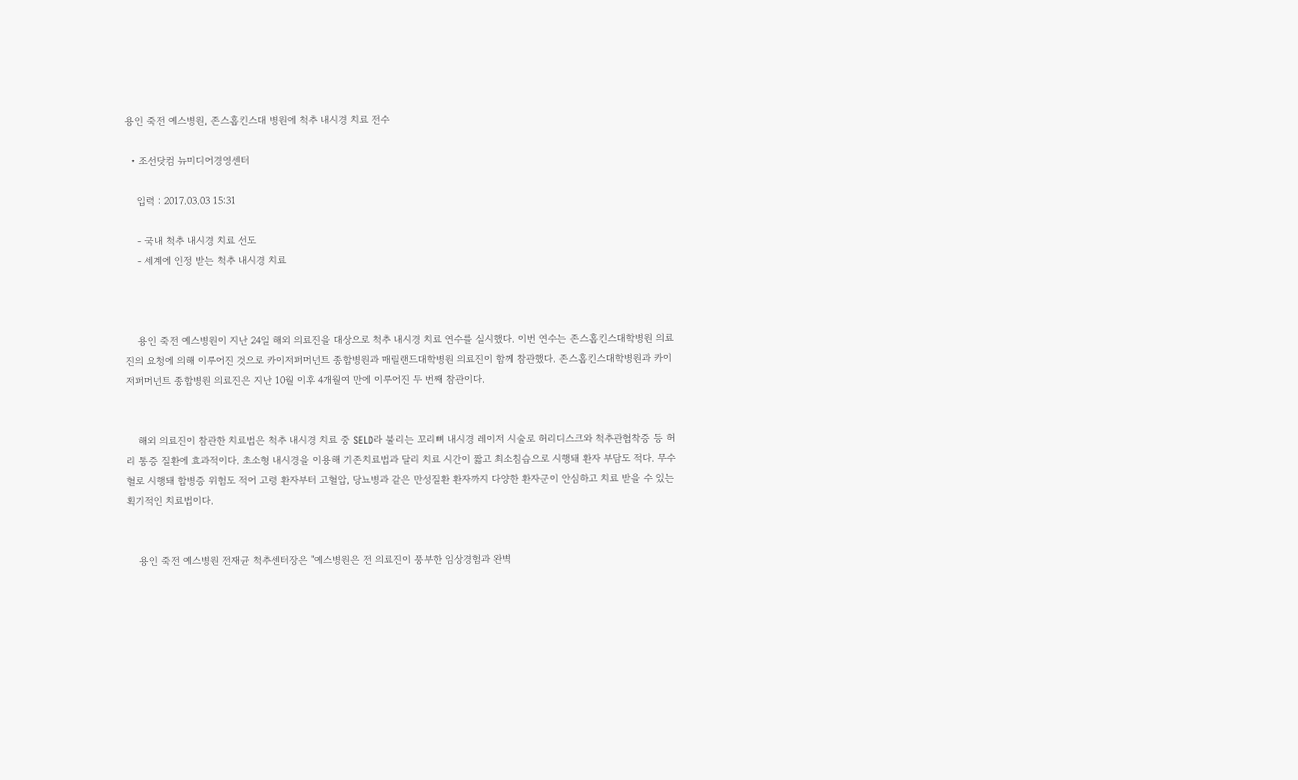용인 죽전 예스병원, 존스홉킨스대 병원에 척추 내시경 치료 전수

  • 조선닷컴 뉴미디어경영센터

    입력 : 2017.03.03 15:31

    - 국내 척추 내시경 치료 선도
    - 세계에 인정 받는 척추 내시경 치료



    용인 죽전 예스병원이 지난 24일 해외 의료진을 대상으로 척추 내시경 치료 연수를 실시했다. 이번 연수는 존스홉킨스대학병원 의료진의 요청에 의해 이루어진 것으로 카이저퍼머넌트 종합병원과 매릴랜드대학병원 의료진이 함께 참관했다. 존스홉킨스대학병원과 카이저퍼머넌트 종합병원 의료진은 지난 10월 이후 4개월여 만에 이루어진 두 번째 참관이다.


    해외 의료진이 참관한 치료법은 척추 내시경 치료 중 SELD라 불리는 꼬리뼈 내시경 레이저 시술로 허리디스크와 척추관협착증 등 허리 통증 질환에 효과적이다. 초소형 내시경을 이용해 기존치료법과 달리 치료 시간이 짧고 최소침습으로 시행돼 환자 부담도 적다. 무수혈로 시행돼 합병증 위험도 적어 고령 환자부터 고혈압, 당뇨병과 같은 만성질환 환자까지 다양한 환자군이 안심하고 치료 받을 수 있는 획기적인 치료법이다.


    용인 죽전 예스병원 전재균 척추센터장은 "예스병원은 전 의료진이 풍부한 임상경험과 완벽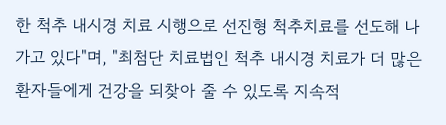한 척추 내시경 치료 시행으로 선진형 척추치료를 선도해 나가고 있다"며, "최첨단 치료법인 척추 내시경 치료가 더 많은 환자들에게 건강을 되찾아 줄 수 있도록 지속적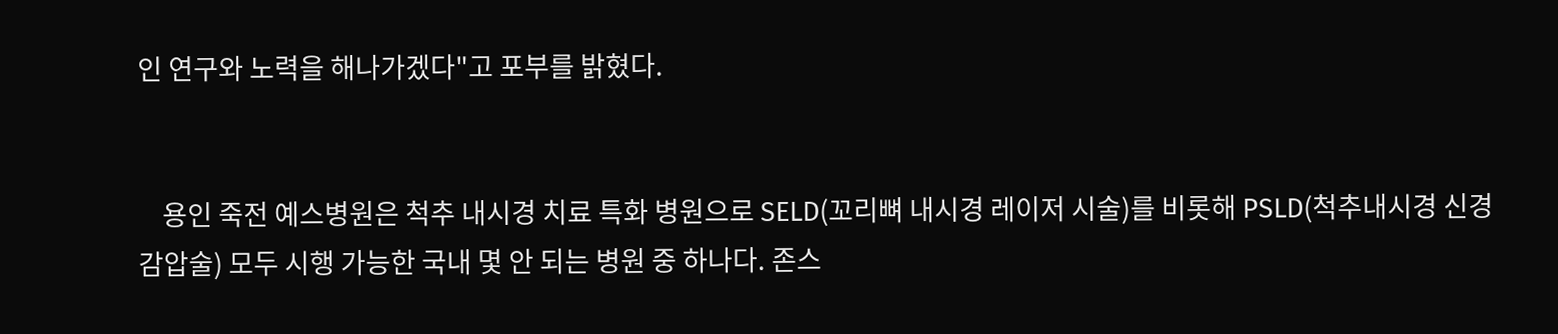인 연구와 노력을 해나가겠다"고 포부를 밝혔다.


    용인 죽전 예스병원은 척추 내시경 치료 특화 병원으로 SELD(꼬리뼈 내시경 레이저 시술)를 비롯해 PSLD(척추내시경 신경감압술) 모두 시행 가능한 국내 몇 안 되는 병원 중 하나다. 존스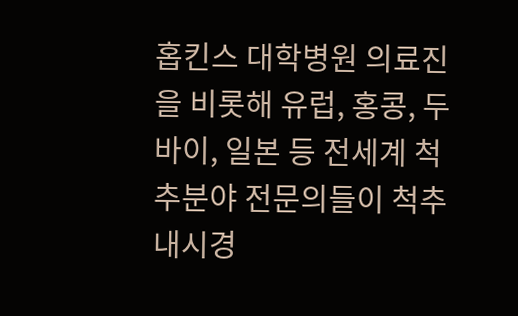홉킨스 대학병원 의료진을 비롯해 유럽, 홍콩, 두바이, 일본 등 전세계 척추분야 전문의들이 척추 내시경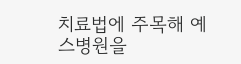치료법에 주목해 예스병원을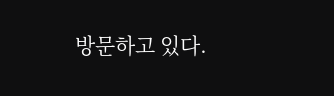방문하고 있다.